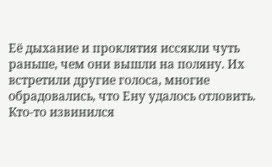Её дыхание и проклятия иссякли чуть раньше, чем они вышли на поляну. Их встретили другие голоса, многие обрадовались, что Ену удалось отловить. Кто-то извинился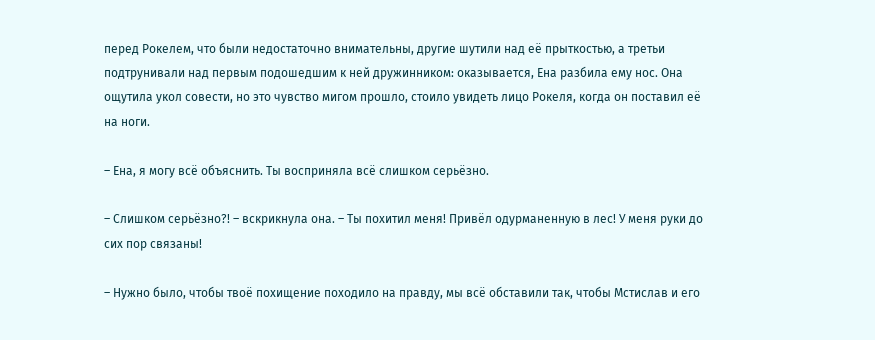перед Рокелем, что были недостаточно внимательны, другие шутили над её прыткостью, а третьи подтрунивали над первым подошедшим к ней дружинником: оказывается, Ена разбила ему нос. Она ощутила укол совести, но это чувство мигом прошло, стоило увидеть лицо Рокеля, когда он поставил её на ноги.

– Ена, я могу всё объяснить. Ты восприняла всё слишком серьёзно.

– Слишком серьёзно?! – вскрикнула она. – Ты похитил меня! Привёл одурманенную в лес! У меня руки до сих пор связаны!

– Нужно было, чтобы твоё похищение походило на правду, мы всё обставили так, чтобы Мстислав и его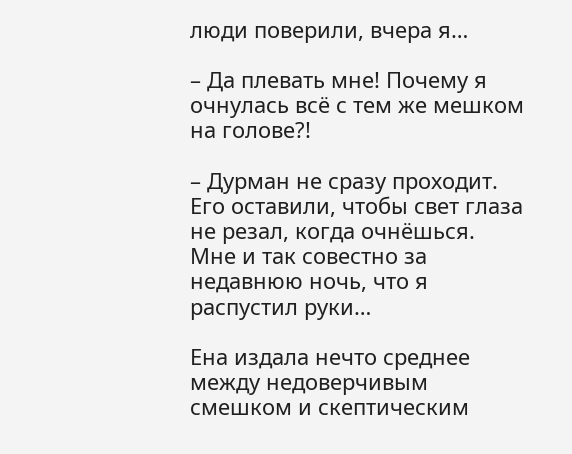люди поверили, вчера я…

– Да плевать мне! Почему я очнулась всё с тем же мешком на голове?!

– Дурман не сразу проходит. Его оставили, чтобы свет глаза не резал, когда очнёшься. Мне и так совестно за недавнюю ночь, что я распустил руки…

Ена издала нечто среднее между недоверчивым смешком и скептическим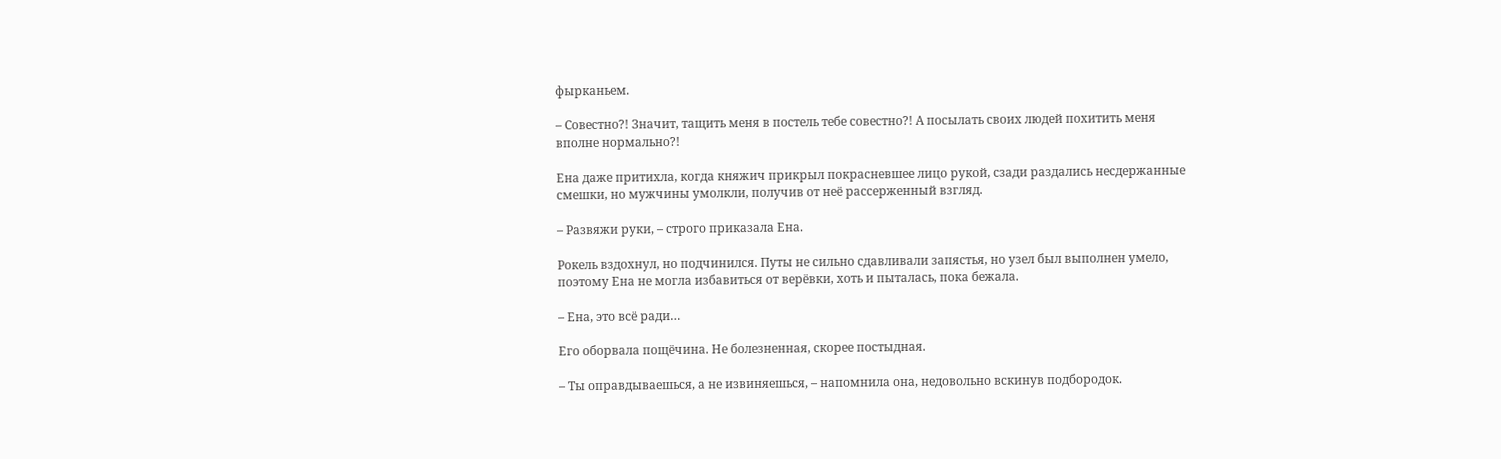фырканьем.

– Совестно?! Значит, тащить меня в постель тебе совестно?! А посылать своих людей похитить меня вполне нормально?!

Ена даже притихла, когда княжич прикрыл покрасневшее лицо рукой, сзади раздались несдержанные смешки, но мужчины умолкли, получив от неё рассерженный взгляд.

– Развяжи руки, – строго приказала Ена.

Рокель вздохнул, но подчинился. Путы не сильно сдавливали запястья, но узел был выполнен умело, поэтому Ена не могла избавиться от верёвки, хоть и пыталась, пока бежала.

– Ена, это всё ради…

Его оборвала пощёчина. Не болезненная, скорее постыдная.

– Ты оправдываешься, а не извиняешься, – напомнила она, недовольно вскинув подбородок.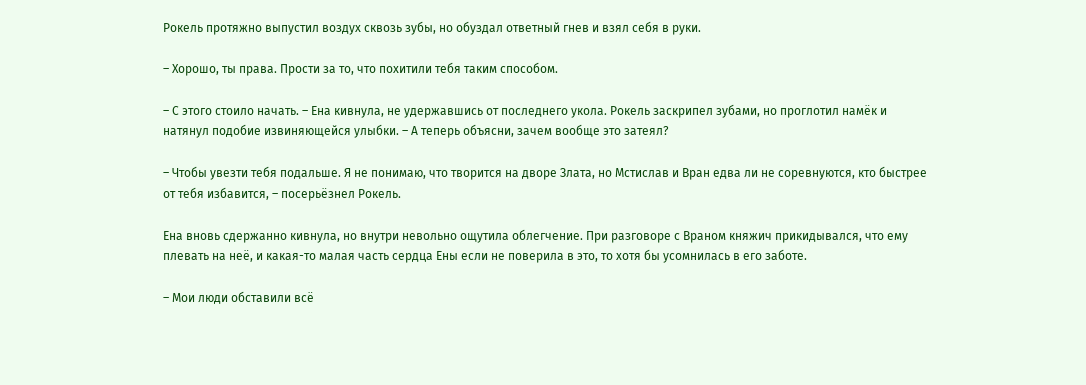Рокель протяжно выпустил воздух сквозь зубы, но обуздал ответный гнев и взял себя в руки.

– Хорошо, ты права. Прости за то, что похитили тебя таким способом.

– С этого стоило начать. – Ена кивнула, не удержавшись от последнего укола. Рокель заскрипел зубами, но проглотил намёк и натянул подобие извиняющейся улыбки. – А теперь объясни, зачем вообще это затеял?

– Чтобы увезти тебя подальше. Я не понимаю, что творится на дворе Злата, но Мстислав и Вран едва ли не соревнуются, кто быстрее от тебя избавится, – посерьёзнел Рокель.

Ена вновь сдержанно кивнула, но внутри невольно ощутила облегчение. При разговоре с Враном княжич прикидывался, что ему плевать на неё, и какая-то малая часть сердца Ены если не поверила в это, то хотя бы усомнилась в его заботе.

– Мои люди обставили всё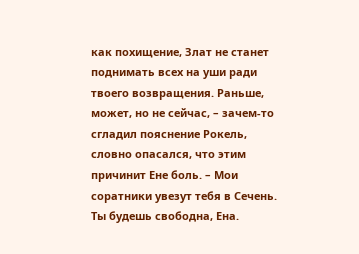как похищение, Злат не станет поднимать всех на уши ради твоего возвращения. Раньше, может, но не сейчас, – зачем-то сгладил пояснение Рокель, словно опасался, что этим причинит Ене боль. – Мои соратники увезут тебя в Сечень. Ты будешь свободна, Ена.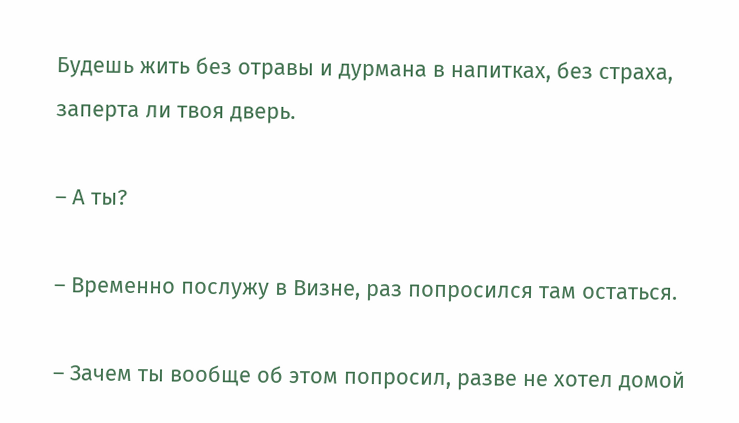Будешь жить без отравы и дурмана в напитках, без страха, заперта ли твоя дверь.

– А ты?

– Временно послужу в Визне, раз попросился там остаться.

– Зачем ты вообще об этом попросил, разве не хотел домой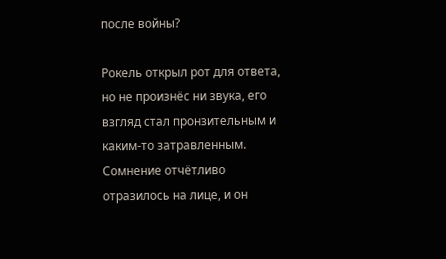после войны?

Рокель открыл рот для ответа, но не произнёс ни звука, его взгляд стал пронзительным и каким-то затравленным. Сомнение отчётливо отразилось на лице, и он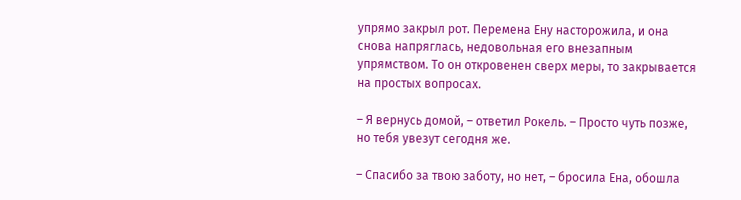упрямо закрыл рот. Перемена Ену насторожила, и она снова напряглась, недовольная его внезапным упрямством. То он откровенен сверх меры, то закрывается на простых вопросах.

– Я вернусь домой, – ответил Рокель. – Просто чуть позже, но тебя увезут сегодня же.

– Спасибо за твою заботу, но нет, – бросила Ена, обошла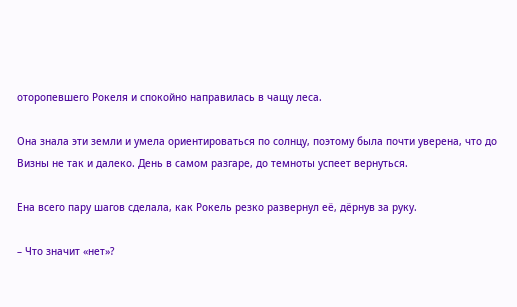оторопевшего Рокеля и спокойно направилась в чащу леса.

Она знала эти земли и умела ориентироваться по солнцу, поэтому была почти уверена, что до Визны не так и далеко. День в самом разгаре, до темноты успеет вернуться.

Ена всего пару шагов сделала, как Рокель резко развернул её, дёрнув за руку.

– Что значит «нет»?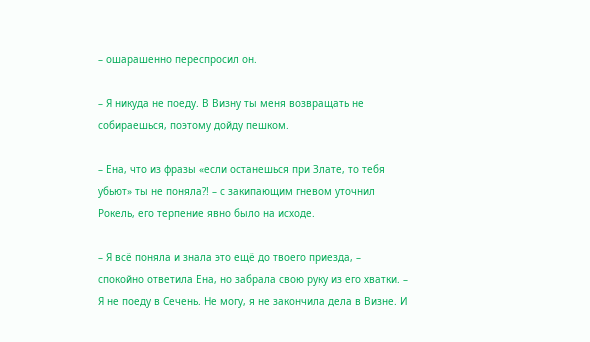– ошарашенно переспросил он.

– Я никуда не поеду. В Визну ты меня возвращать не собираешься, поэтому дойду пешком.

– Ена, что из фразы «если останешься при Злате, то тебя убьют» ты не поняла?! – с закипающим гневом уточнил Рокель, его терпение явно было на исходе.

– Я всё поняла и знала это ещё до твоего приезда, – спокойно ответила Ена, но забрала свою руку из его хватки. – Я не поеду в Сечень. Не могу, я не закончила дела в Визне. И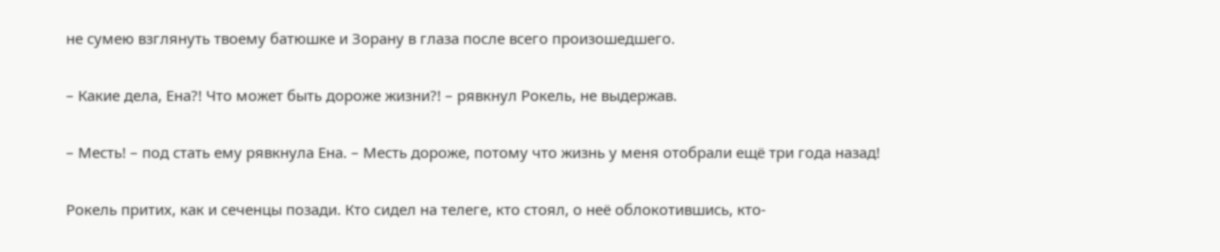не сумею взглянуть твоему батюшке и Зорану в глаза после всего произошедшего.

– Какие дела, Ена?! Что может быть дороже жизни?! – рявкнул Рокель, не выдержав.

– Месть! – под стать ему рявкнула Ена. – Месть дороже, потому что жизнь у меня отобрали ещё три года назад!

Рокель притих, как и сеченцы позади. Кто сидел на телеге, кто стоял, о неё облокотившись, кто-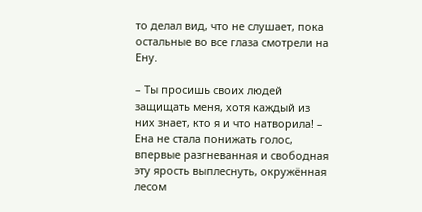то делал вид, что не слушает, пока остальные во все глаза смотрели на Ену.

– Ты просишь своих людей защищать меня, хотя каждый из них знает, кто я и что натворила! – Ена не стала понижать голос, впервые разгневанная и свободная эту ярость выплеснуть, окружённая лесом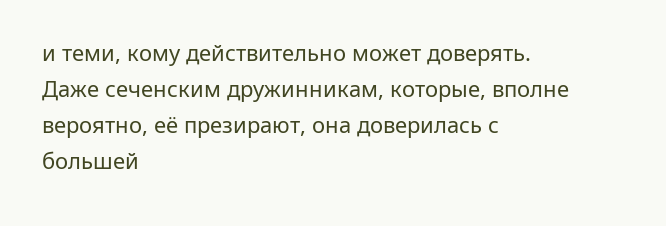и теми, кому действительно может доверять. Даже сеченским дружинникам, которые, вполне вероятно, её презирают, она доверилась с большей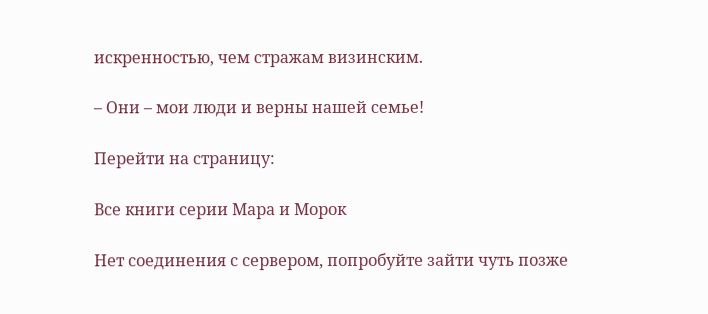искренностью, чем стражам визинским.

– Они – мои люди и верны нашей семье!

Перейти на страницу:

Все книги серии Мара и Морок

Нет соединения с сервером, попробуйте зайти чуть позже